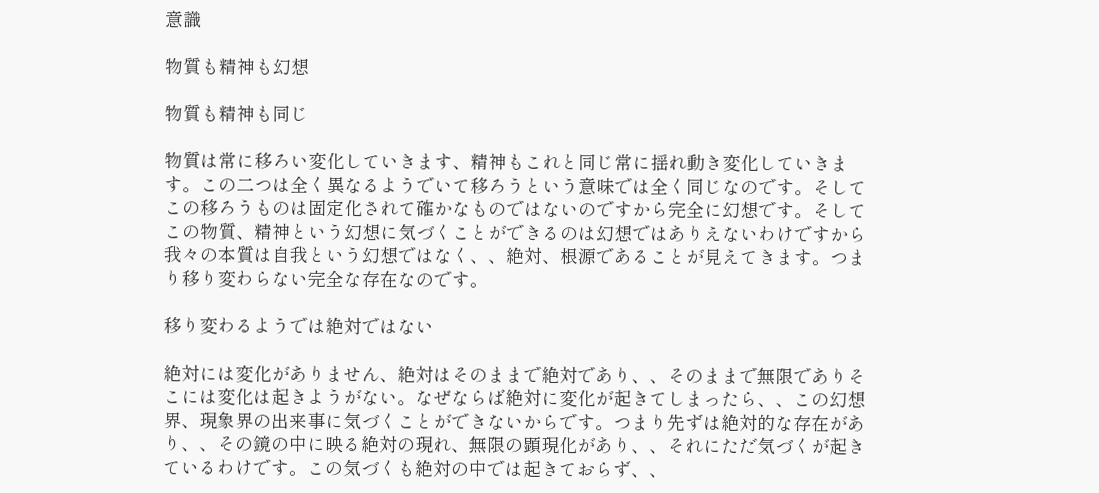意識

物質も精神も幻想

物質も精神も同じ

物質は常に移ろい変化していきます、精神もこれと同じ常に揺れ動き変化していきます。この二つは全く異なるようでいて移ろうという意味では全く同じなのです。そしてこの移ろうものは固定化されて確かなものではないのですから完全に幻想です。そしてこの物質、精神という幻想に気づくことができるのは幻想ではありえないわけですから我々の本質は自我という幻想ではなく、、絶対、根源であることが見えてきます。つまり移り変わらない完全な存在なのです。

移り変わるようでは絶対ではない

絶対には変化がありません、絶対はそのままで絶対であり、、そのままで無限でありそこには変化は起きようがない。なぜならば絶対に変化が起きてしまったら、、この幻想界、現象界の出来事に気づくことができないからです。つまり先ずは絶対的な存在があり、、その鏡の中に映る絶対の現れ、無限の顕現化があり、、それにただ気づくが起きているわけです。この気づくも絶対の中では起きておらず、、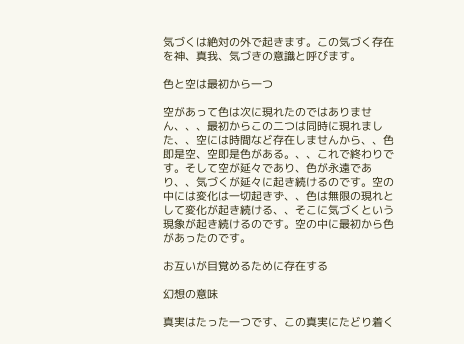気づくは絶対の外で起きます。この気づく存在を神、真我、気づきの意識と呼びます。

色と空は最初から一つ

空があって色は次に現れたのではありません、、、最初からこの二つは同時に現れました、、空には時間など存在しませんから、、色即是空、空即是色がある。、、これで終わりです。そして空が延々であり、色が永遠であり、、気づくが延々に起き続けるのです。空の中には変化は一切起きず、、色は無限の現れとして変化が起き続ける、、そこに気づくという現象が起き続けるのです。空の中に最初から色があったのです。

お互いが目覚めるために存在する

幻想の意味

真実はたった一つです、この真実にたどり着く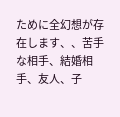ために全幻想が存在します、、苦手な相手、結婚相手、友人、子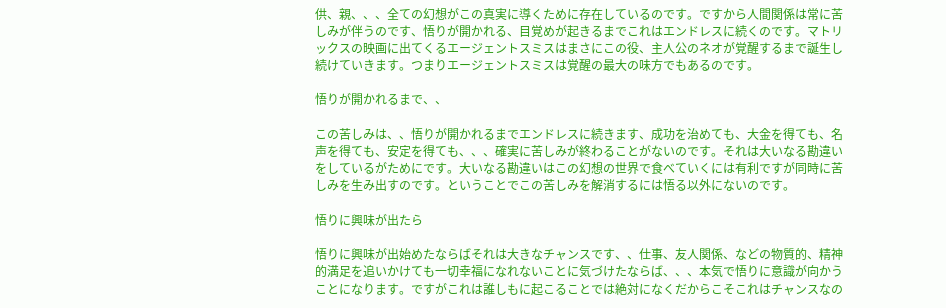供、親、、、全ての幻想がこの真実に導くために存在しているのです。ですから人間関係は常に苦しみが伴うのです、悟りが開かれる、目覚めが起きるまでこれはエンドレスに続くのです。マトリックスの映画に出てくるエージェントスミスはまさにこの役、主人公のネオが覚醒するまで誕生し続けていきます。つまりエージェントスミスは覚醒の最大の味方でもあるのです。

悟りが開かれるまで、、

この苦しみは、、悟りが開かれるまでエンドレスに続きます、成功を治めても、大金を得ても、名声を得ても、安定を得ても、、、確実に苦しみが終わることがないのです。それは大いなる勘違いをしているがためにです。大いなる勘違いはこの幻想の世界で食べていくには有利ですが同時に苦しみを生み出すのです。ということでこの苦しみを解消するには悟る以外にないのです。

悟りに興味が出たら

悟りに興味が出始めたならばそれは大きなチャンスです、、仕事、友人関係、などの物質的、精神的満足を追いかけても一切幸福になれないことに気づけたならば、、、本気で悟りに意識が向かうことになります。ですがこれは誰しもに起こることでは絶対になくだからこそこれはチャンスなの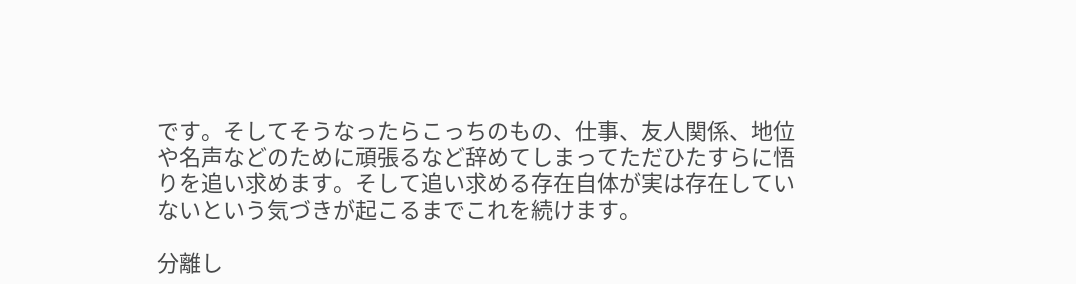です。そしてそうなったらこっちのもの、仕事、友人関係、地位や名声などのために頑張るなど辞めてしまってただひたすらに悟りを追い求めます。そして追い求める存在自体が実は存在していないという気づきが起こるまでこれを続けます。

分離し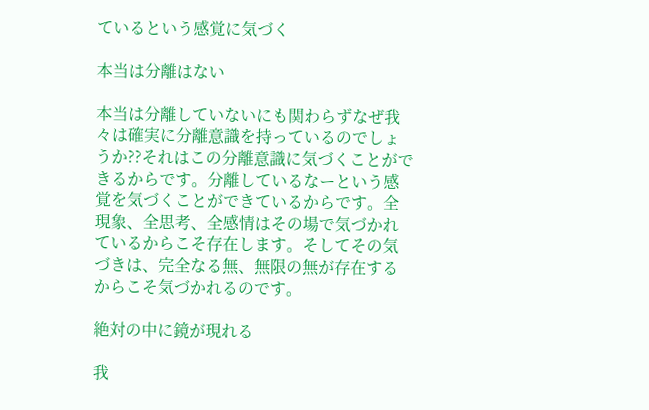ているという感覚に気づく

本当は分離はない

本当は分離していないにも関わらずなぜ我々は確実に分離意識を持っているのでしょうか??それはこの分離意識に気づくことができるからです。分離しているなーという感覚を気づくことができているからです。全現象、全思考、全感情はその場で気づかれているからこそ存在します。そしてその気づきは、完全なる無、無限の無が存在するからこそ気づかれるのです。

絶対の中に鏡が現れる

我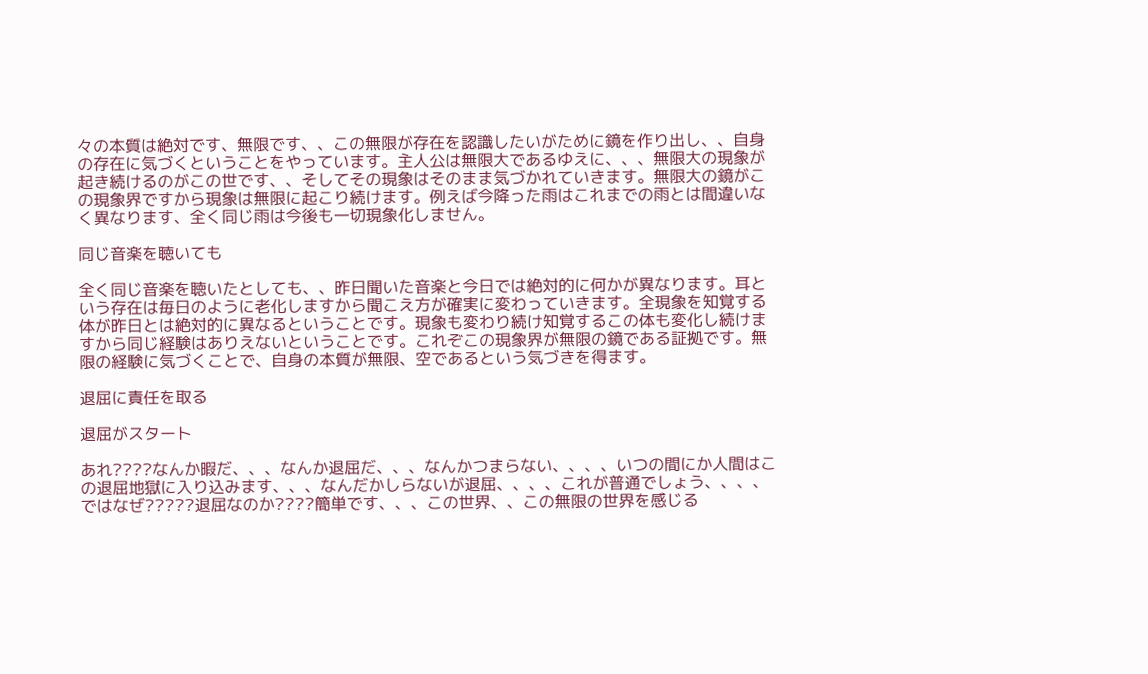々の本質は絶対です、無限です、、この無限が存在を認識したいがために鏡を作り出し、、自身の存在に気づくということをやっています。主人公は無限大であるゆえに、、、無限大の現象が起き続けるのがこの世です、、そしてその現象はそのまま気づかれていきます。無限大の鏡がこの現象界ですから現象は無限に起こり続けます。例えば今降った雨はこれまでの雨とは間違いなく異なります、全く同じ雨は今後も一切現象化しません。

同じ音楽を聴いても

全く同じ音楽を聴いたとしても、、昨日聞いた音楽と今日では絶対的に何かが異なります。耳という存在は毎日のように老化しますから聞こえ方が確実に変わっていきます。全現象を知覚する体が昨日とは絶対的に異なるということです。現象も変わり続け知覚するこの体も変化し続けますから同じ経験はありえないということです。これぞこの現象界が無限の鏡である証拠です。無限の経験に気づくことで、自身の本質が無限、空であるという気づきを得ます。

退屈に責任を取る

退屈がスタート

あれ????なんか暇だ、、、なんか退屈だ、、、なんかつまらない、、、、いつの間にか人間はこの退屈地獄に入り込みます、、、なんだかしらないが退屈、、、、これが普通でしょう、、、、ではなぜ?????退屈なのか????簡単です、、、この世界、、この無限の世界を感じる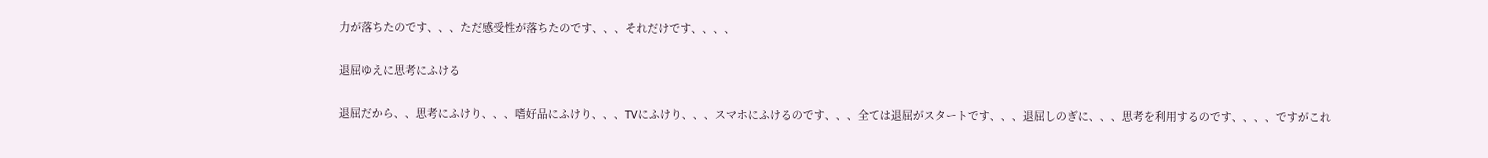力が落ちたのです、、、ただ感受性が落ちたのです、、、それだけです、、、、

退屈ゆえに思考にふける

退屈だから、、思考にふけり、、、嗜好品にふけり、、、TVにふけり、、、スマホにふけるのです、、、全ては退屈がスタートです、、、退屈しのぎに、、、思考を利用するのです、、、、ですがこれ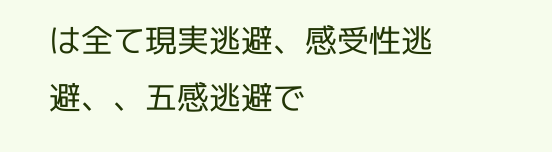は全て現実逃避、感受性逃避、、五感逃避で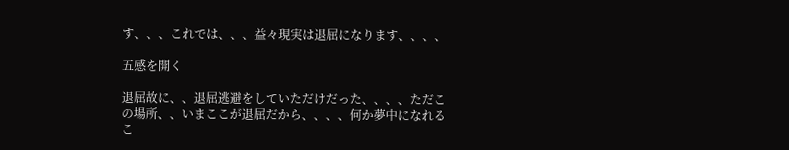す、、、これでは、、、益々現実は退屈になります、、、、

五感を開く

退屈故に、、退屈逃避をしていただけだった、、、、ただこの場所、、いまここが退屈だから、、、、何か夢中になれるこ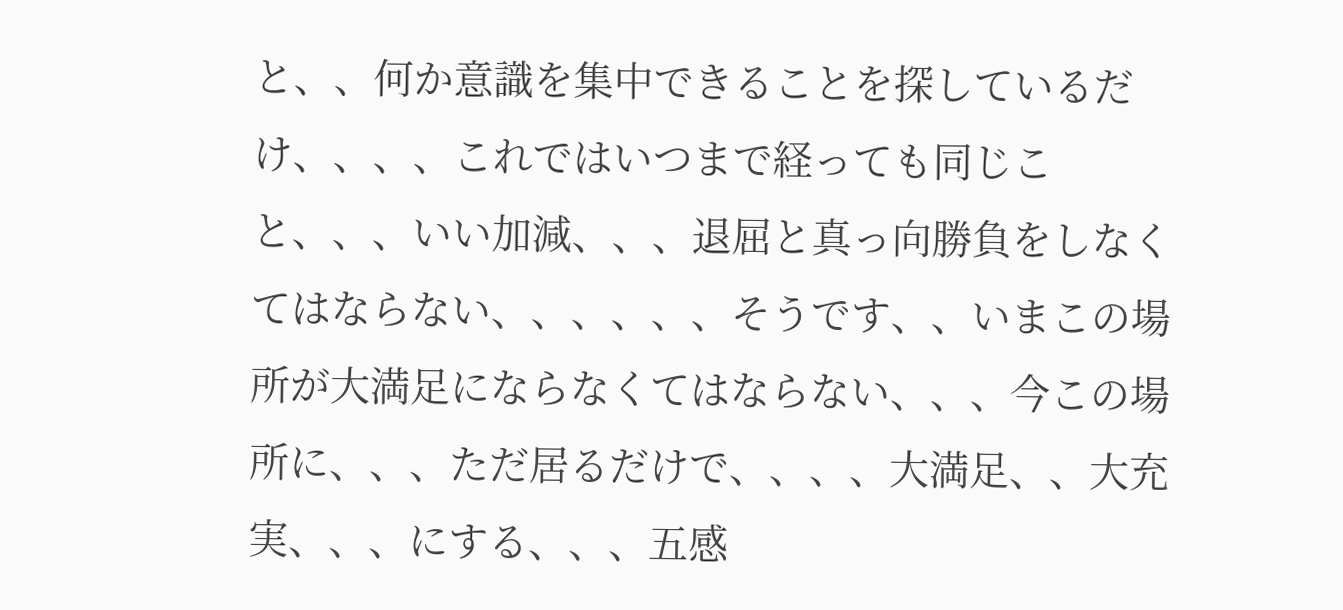と、、何か意識を集中できることを探しているだけ、、、、これではいつまで経っても同じこと、、、いい加減、、、退屈と真っ向勝負をしなくてはならない、、、、、、そうです、、いまこの場所が大満足にならなくてはならない、、、今この場所に、、、ただ居るだけで、、、、大満足、、大充実、、、にする、、、五感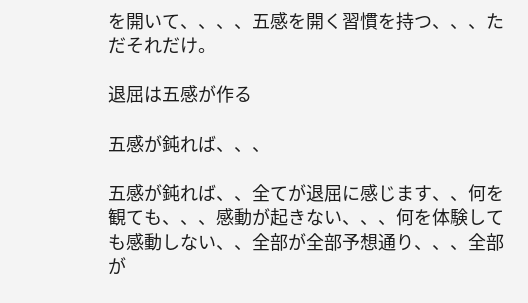を開いて、、、、五感を開く習慣を持つ、、、ただそれだけ。

退屈は五感が作る

五感が鈍れば、、、

五感が鈍れば、、全てが退屈に感じます、、何を観ても、、、感動が起きない、、、何を体験しても感動しない、、全部が全部予想通り、、、全部が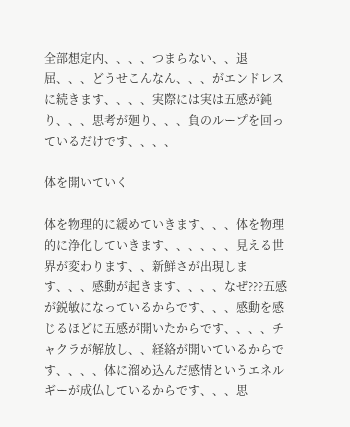全部想定内、、、、つまらない、、退屈、、、どうせこんなん、、、がエンドレスに続きます、、、、実際には実は五感が鈍り、、、思考が廻り、、、負のループを回っているだけです、、、、

体を開いていく

体を物理的に緩めていきます、、、体を物理的に浄化していきます、、、、、、見える世界が変わります、、新鮮さが出現します、、、感動が起きます、、、、なぜ???五感が鋭敏になっているからです、、、感動を感じるほどに五感が開いたからです、、、、チャクラが解放し、、経絡が開いているからです、、、、体に溜め込んだ感情というエネルギーが成仏しているからです、、、思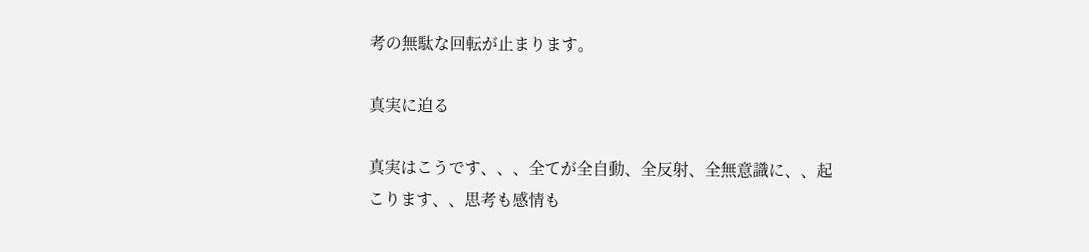考の無駄な回転が止まります。

真実に迫る

真実はこうです、、、全てが全自動、全反射、全無意識に、、起こります、、思考も感情も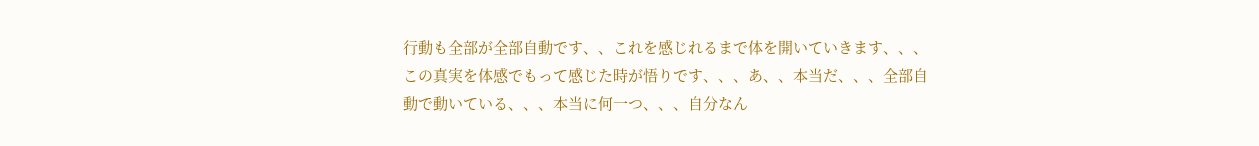行動も全部が全部自動です、、これを感じれるまで体を開いていきます、、、この真実を体感でもって感じた時が悟りです、、、あ、、本当だ、、、全部自動で動いている、、、本当に何一つ、、、自分なん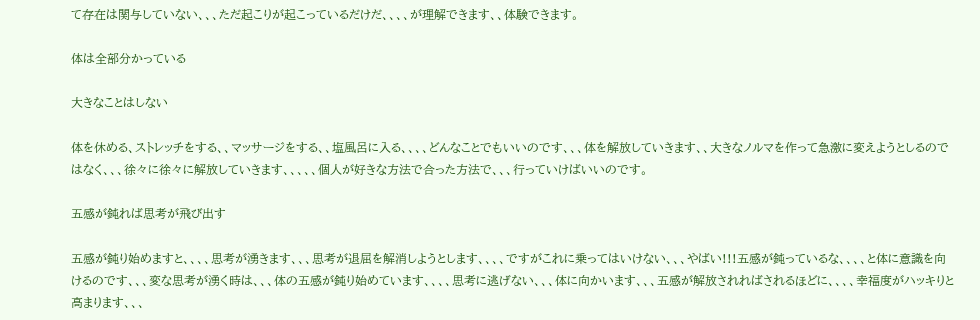て存在は関与していない、、、ただ起こりが起こっているだけだ、、、、が理解できます、、体験できます。

体は全部分かっている

大きなことはしない

体を休める、ストレッチをする、、マッサージをする、、塩風呂に入る、、、、どんなことでもいいのです、、、体を解放していきます、、大きなノルマを作って急激に変えようとしるのではなく、、、徐々に徐々に解放していきます、、、、、個人が好きな方法で合った方法で、、、行っていけばいいのです。

五感が鈍れば思考が飛び出す

五感が鈍り始めますと、、、、思考が湧きます、、、思考が退屈を解消しようとします、、、、ですがこれに乗ってはいけない、、、やばい!!!五感が鈍っているな、、、、と体に意識を向けるのです、、、変な思考が湧く時は、、、体の五感が鈍り始めています、、、、思考に逃げない、、、体に向かいます、、、五感が解放されればされるほどに、、、、幸福度がハッキりと高まります、、、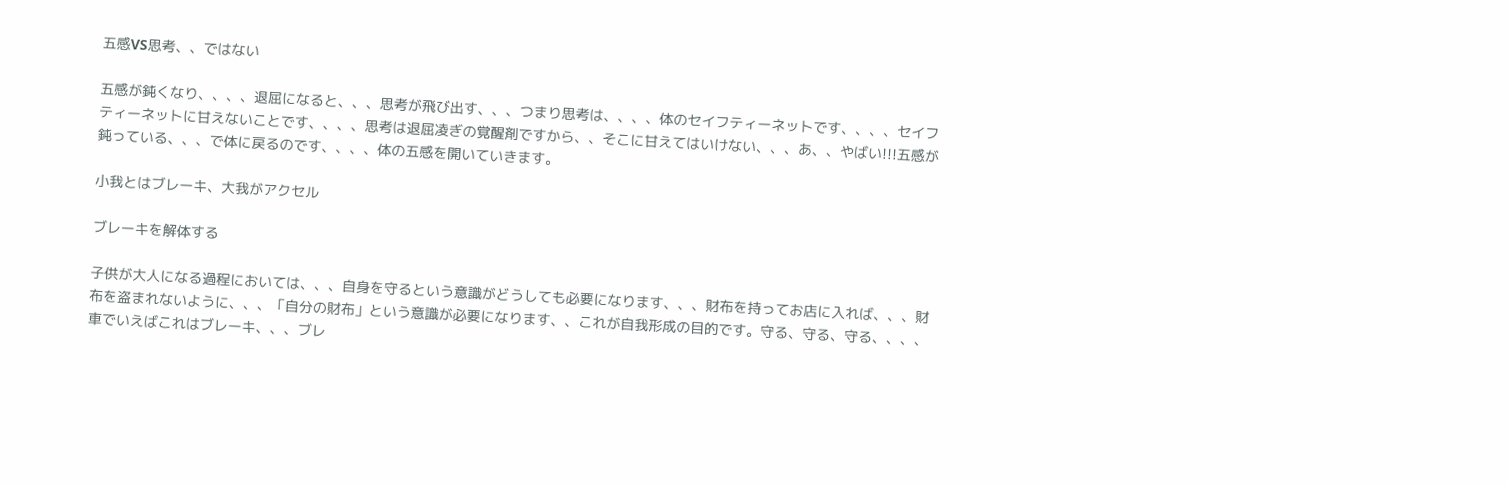五感VS思考、、ではない

五感が鈍くなり、、、、退屈になると、、、思考が飛び出す、、、つまり思考は、、、、体のセイフティーネットです、、、、セイフティーネットに甘えないことです、、、、思考は退屈凌ぎの覚醒剤ですから、、そこに甘えてはいけない、、、あ、、やばい!!!五感が鈍っている、、、で体に戻るのです、、、、体の五感を開いていきます。

小我とはブレーキ、大我がアクセル

ブレーキを解体する

子供が大人になる過程においては、、、自身を守るという意識がどうしても必要になります、、、財布を持ってお店に入れば、、、財布を盗まれないように、、、「自分の財布」という意識が必要になります、、これが自我形成の目的です。守る、守る、守る、、、、車でいえばこれはブレーキ、、、ブレ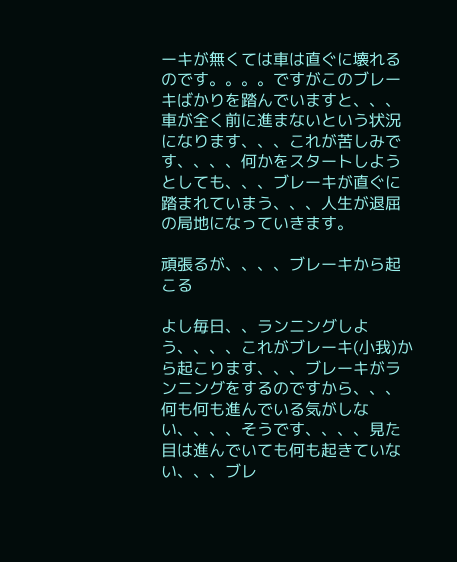ーキが無くては車は直ぐに壊れるのです。。。。ですがこのブレーキばかりを踏んでいますと、、、車が全く前に進まないという状況になります、、、これが苦しみです、、、、何かをスタートしようとしても、、、ブレーキが直ぐに踏まれていまう、、、人生が退屈の局地になっていきます。

頑張るが、、、、ブレーキから起こる

よし毎日、、ランニングしよう、、、、これがブレーキ(小我)から起こります、、、ブレーキがランニングをするのですから、、、何も何も進んでいる気がしない、、、、そうです、、、、見た目は進んでいても何も起きていない、、、ブレ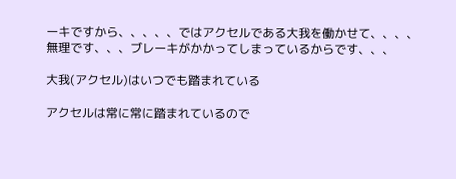ーキですから、、、、、ではアクセルである大我を働かせて、、、、無理です、、、ブレーキがかかってしまっているからです、、、

大我(アクセル)はいつでも踏まれている

アクセルは常に常に踏まれているので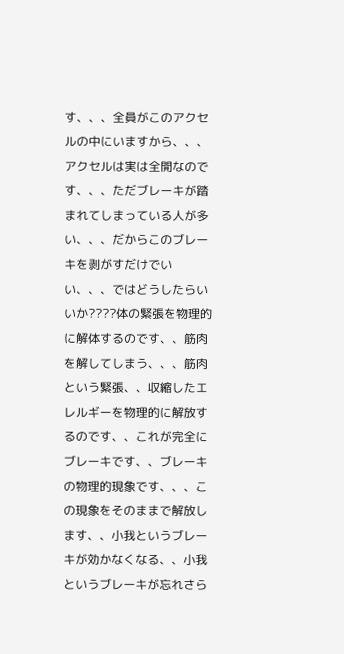す、、、全員がこのアクセルの中にいますから、、、アクセルは実は全開なのです、、、ただブレーキが踏まれてしまっている人が多い、、、だからこのブレーキを剥がすだけでいい、、、ではどうしたらいいか????体の緊張を物理的に解体するのです、、筋肉を解してしまう、、、筋肉という緊張、、収縮したエレルギーを物理的に解放するのです、、これが完全にブレーキです、、ブレーキの物理的現象です、、、この現象をそのままで解放します、、小我というブレーキが効かなくなる、、小我というブレーキが忘れさら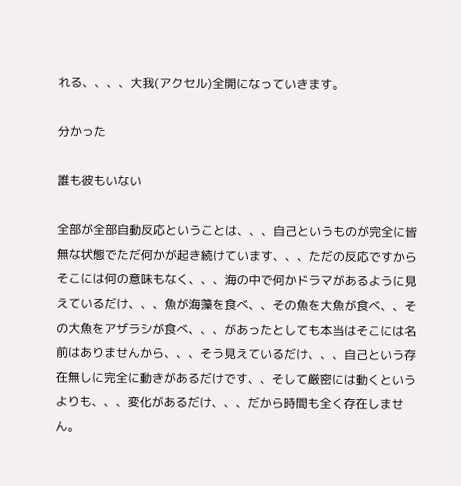れる、、、、大我(アクセル)全開になっていきます。

分かった

誰も彼もいない

全部が全部自動反応ということは、、、自己というものが完全に皆無な状態でただ何かが起き続けています、、、ただの反応ですからそこには何の意味もなく、、、海の中で何かドラマがあるように見えているだけ、、、魚が海藻を食べ、、その魚を大魚が食べ、、その大魚をアザラシが食べ、、、があったとしても本当はそこには名前はありませんから、、、そう見えているだけ、、、自己という存在無しに完全に動きがあるだけです、、そして厳密には動くというよりも、、、変化があるだけ、、、だから時間も全く存在しません。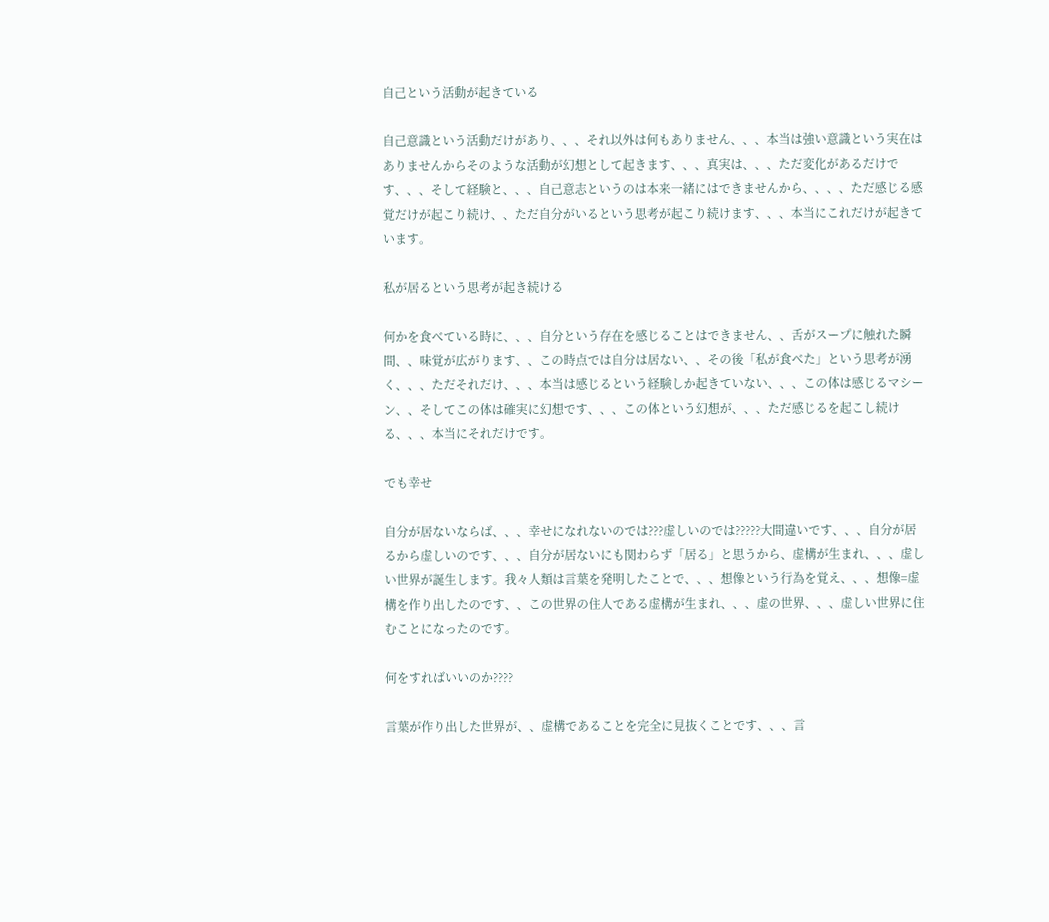自己という活動が起きている

自己意識という活動だけがあり、、、それ以外は何もありません、、、本当は強い意識という実在はありませんからそのような活動が幻想として起きます、、、真実は、、、ただ変化があるだけです、、、そして経験と、、、自己意志というのは本来一緒にはできませんから、、、、ただ感じる感覚だけが起こり続け、、ただ自分がいるという思考が起こり続けます、、、本当にこれだけが起きています。

私が居るという思考が起き続ける

何かを食べている時に、、、自分という存在を感じることはできません、、舌がスープに触れた瞬間、、味覚が広がります、、この時点では自分は居ない、、その後「私が食べた」という思考が湧く、、、ただそれだけ、、、本当は感じるという経験しか起きていない、、、この体は感じるマシーン、、そしてこの体は確実に幻想です、、、この体という幻想が、、、ただ感じるを起こし続ける、、、本当にそれだけです。

でも幸せ

自分が居ないならば、、、幸せになれないのでは???虚しいのでは?????大間違いです、、、自分が居るから虚しいのです、、、自分が居ないにも関わらず「居る」と思うから、虚構が生まれ、、、虚しい世界が誕生します。我々人類は言葉を発明したことで、、、想像という行為を覚え、、、想像=虚構を作り出したのです、、この世界の住人である虚構が生まれ、、、虚の世界、、、虚しい世界に住むことになったのです。

何をすればいいのか????

言葉が作り出した世界が、、虚構であることを完全に見抜くことです、、、言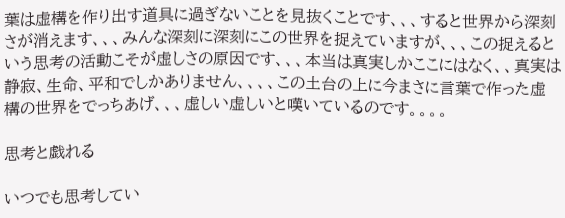葉は虚構を作り出す道具に過ぎないことを見抜くことです、、、すると世界から深刻さが消えます、、、みんな深刻に深刻にこの世界を捉えていますが、、、この捉えるという思考の活動こそが虚しさの原因です、、、本当は真実しかここにはなく、、真実は静寂、生命、平和でしかありません、、、、この土台の上に今まさに言葉で作った虚構の世界をでっちあげ、、、虚しい虚しいと嘆いているのです。。。。

思考と戯れる

いつでも思考してい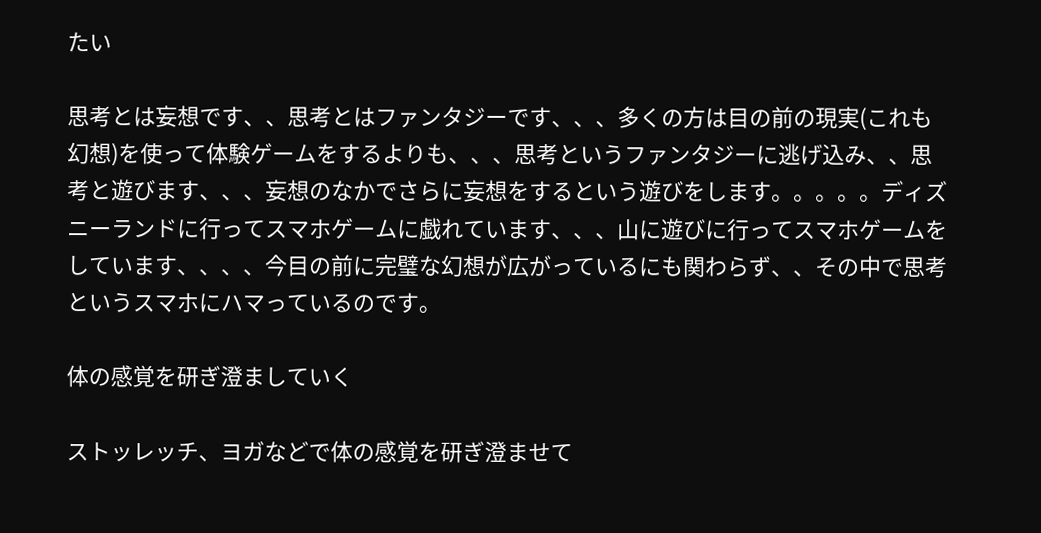たい

思考とは妄想です、、思考とはファンタジーです、、、多くの方は目の前の現実(これも幻想)を使って体験ゲームをするよりも、、、思考というファンタジーに逃げ込み、、思考と遊びます、、、妄想のなかでさらに妄想をするという遊びをします。。。。。ディズニーランドに行ってスマホゲームに戯れています、、、山に遊びに行ってスマホゲームをしています、、、、今目の前に完璧な幻想が広がっているにも関わらず、、その中で思考というスマホにハマっているのです。

体の感覚を研ぎ澄ましていく

ストッレッチ、ヨガなどで体の感覚を研ぎ澄ませて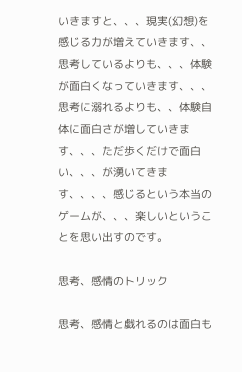いきますと、、、現実(幻想)を感じる力が増えていきます、、思考しているよりも、、、体験が面白くなっていきます、、、思考に溺れるよりも、、体験自体に面白さが増していきます、、、ただ歩くだけで面白い、、、が湧いてきます、、、、感じるという本当のゲームが、、、楽しいということを思い出すのです。

思考、感情のトリック

思考、感情と戯れるのは面白も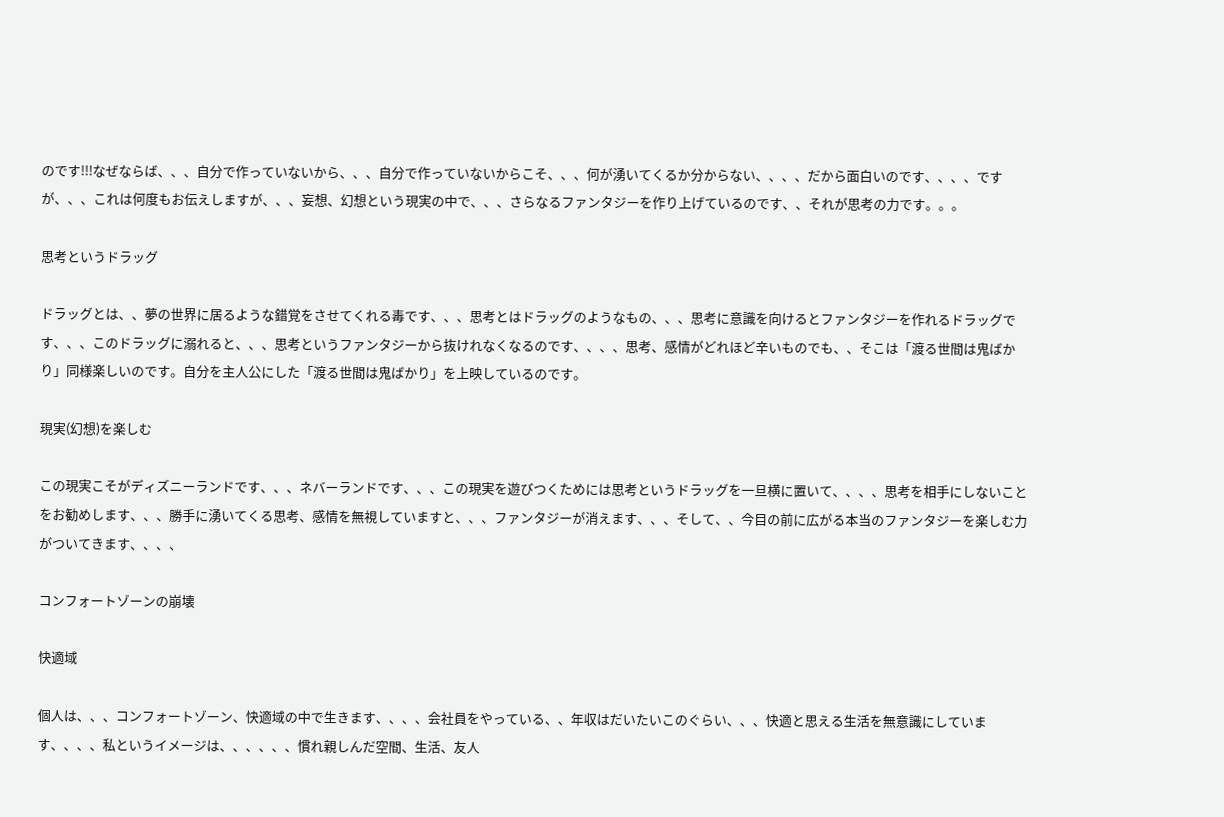のです!!!なぜならば、、、自分で作っていないから、、、自分で作っていないからこそ、、、何が湧いてくるか分からない、、、、だから面白いのです、、、、ですが、、、これは何度もお伝えしますが、、、妄想、幻想という現実の中で、、、さらなるファンタジーを作り上げているのです、、それが思考の力です。。。

思考というドラッグ

ドラッグとは、、夢の世界に居るような錯覚をさせてくれる毒です、、、思考とはドラッグのようなもの、、、思考に意識を向けるとファンタジーを作れるドラッグです、、、このドラッグに溺れると、、、思考というファンタジーから抜けれなくなるのです、、、、思考、感情がどれほど辛いものでも、、そこは「渡る世間は鬼ばかり」同様楽しいのです。自分を主人公にした「渡る世間は鬼ばかり」を上映しているのです。

現実(幻想)を楽しむ

この現実こそがディズニーランドです、、、ネバーランドです、、、この現実を遊びつくためには思考というドラッグを一旦横に置いて、、、、思考を相手にしないことをお勧めします、、、勝手に湧いてくる思考、感情を無視していますと、、、ファンタジーが消えます、、、そして、、今目の前に広がる本当のファンタジーを楽しむ力がついてきます、、、、

コンフォートゾーンの崩壊

快適域

個人は、、、コンフォートゾーン、快適域の中で生きます、、、、会社員をやっている、、年収はだいたいこのぐらい、、、快適と思える生活を無意識にしています、、、、私というイメージは、、、、、、慣れ親しんだ空間、生活、友人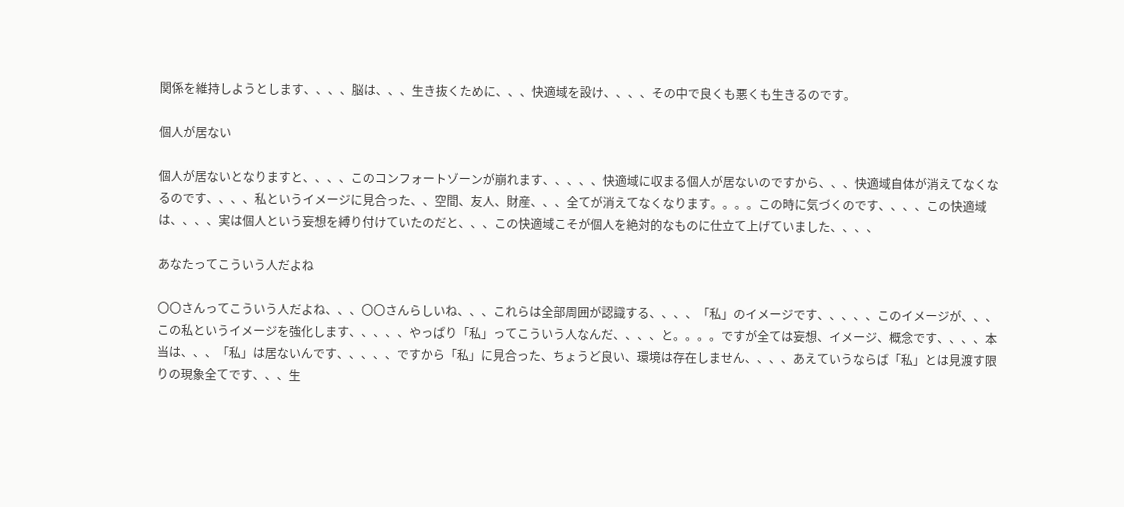関係を維持しようとします、、、、脳は、、、生き抜くために、、、快適域を設け、、、、その中で良くも悪くも生きるのです。

個人が居ない

個人が居ないとなりますと、、、、このコンフォートゾーンが崩れます、、、、、快適域に収まる個人が居ないのですから、、、快適域自体が消えてなくなるのです、、、、私というイメージに見合った、、空間、友人、財産、、、全てが消えてなくなります。。。。この時に気づくのです、、、、この快適域は、、、、実は個人という妄想を縛り付けていたのだと、、、この快適域こそが個人を絶対的なものに仕立て上げていました、、、、

あなたってこういう人だよね

〇〇さんってこういう人だよね、、、〇〇さんらしいね、、、これらは全部周囲が認識する、、、、「私」のイメージです、、、、、このイメージが、、、この私というイメージを強化します、、、、、やっぱり「私」ってこういう人なんだ、、、、と。。。。ですが全ては妄想、イメージ、概念です、、、、本当は、、、「私」は居ないんです、、、、、ですから「私」に見合った、ちょうど良い、環境は存在しません、、、、あえていうならば「私」とは見渡す限りの現象全てです、、、生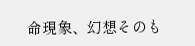命現象、幻想そのも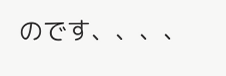のです、、、、